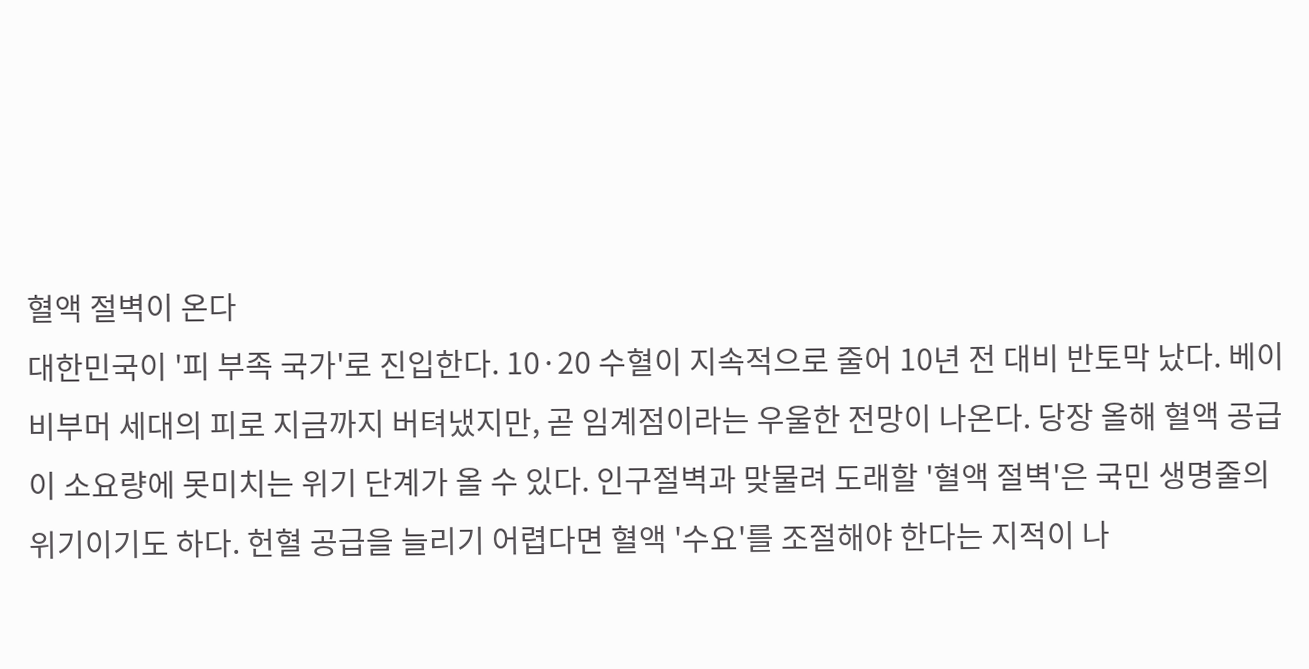혈액 절벽이 온다
대한민국이 '피 부족 국가'로 진입한다. 10·20 수혈이 지속적으로 줄어 10년 전 대비 반토막 났다. 베이비부머 세대의 피로 지금까지 버텨냈지만, 곧 임계점이라는 우울한 전망이 나온다. 당장 올해 혈액 공급이 소요량에 못미치는 위기 단계가 올 수 있다. 인구절벽과 맞물려 도래할 '혈액 절벽'은 국민 생명줄의 위기이기도 하다. 헌혈 공급을 늘리기 어렵다면 혈액 '수요'를 조절해야 한다는 지적이 나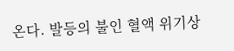온다. 발등의 불인 혈액 위기상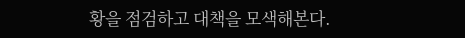황을 점검하고 대책을 모색해본다.